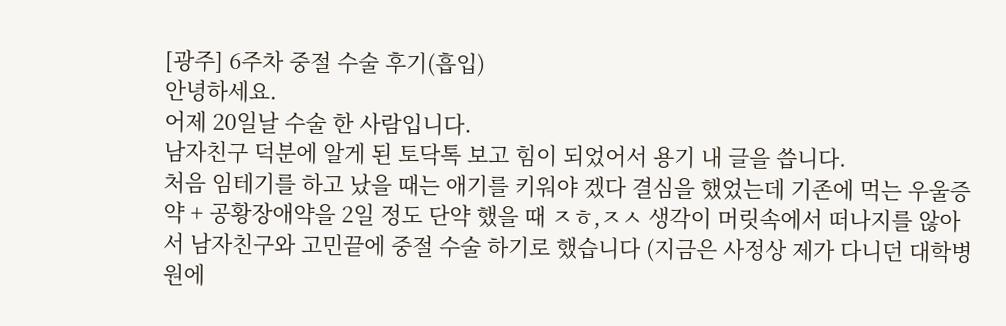[광주] 6주차 중절 수술 후기(흡입)
안녕하세요.
어제 20일날 수술 한 사람입니다.
남자친구 덕분에 알게 된 토닥톡 보고 힘이 되었어서 용기 내 글을 씁니다.
처음 임테기를 하고 났을 때는 애기를 키워야 겠다 결심을 했었는데 기존에 먹는 우울증약 + 공황장애약을 2일 정도 단약 했을 때 ㅈㅎ,ㅈㅅ 생각이 머릿속에서 떠나지를 않아서 남자친구와 고민끝에 중절 수술 하기로 했습니다 (지금은 사정상 제가 다니던 대학병원에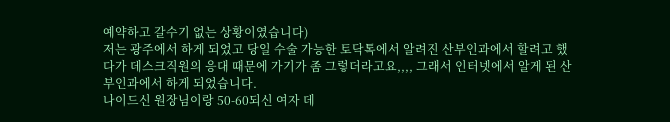예약하고 갈수기 없는 상황이였습니다)
저는 광주에서 하게 되었고 당일 수술 가능한 토닥톡에서 알려진 산부인과에서 할려고 했다가 데스크직원의 응대 때문에 가기가 좀 그렇더라고요,,,, 그래서 인터넷에서 알게 된 산부인과에서 하게 되었습니다.
나이드신 원장님이랑 50-60되신 여자 데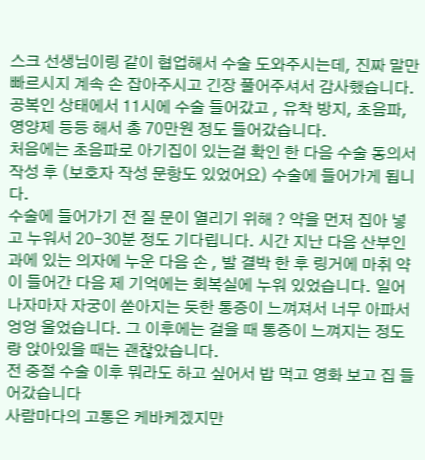스크 선생님이링 같이 협업해서 수술 도와주시는데, 진짜 말만 빠르시지 계속 손 잡아주시고 긴장 풀어주셔서 감사했습니다.
공복인 상태에서 11시에 수술 들어갔고 , 유착 방지, 초음파, 영양제 등등 해서 총 70만원 정도 들어갔습니다.
처음에는 초음파로 아기집이 있는걸 확인 한 다음 수술 동의서 작성 후 (보호자 작성 문항도 있었어요) 수술에 들어가게 됩니다.
수술에 들어가기 전 질 문이 열리기 위해 ? 약을 먼저 집아 넣고 누워서 20-30분 정도 기다립니다. 시간 지난 다음 산부인과에 있는 의자에 누운 다음 손 , 발 결박 한 후 링거에 마취 약이 들어간 다음 제 기억에는 회복실에 누워 있었습니다. 일어나자마자 자궁이 쏟아지는 듯한 통증이 느껴져서 너무 아파서 엉엉 울었습니다. 그 이후에는 걸을 때 통증이 느껴지는 정도랑 앉아있을 때는 괜찮았습니다.
전 중절 수술 이후 뭐라도 하고 싶어서 밥 먹고 영화 보고 집 들어갔습니다
사람마다의 고통은 케바케겠지만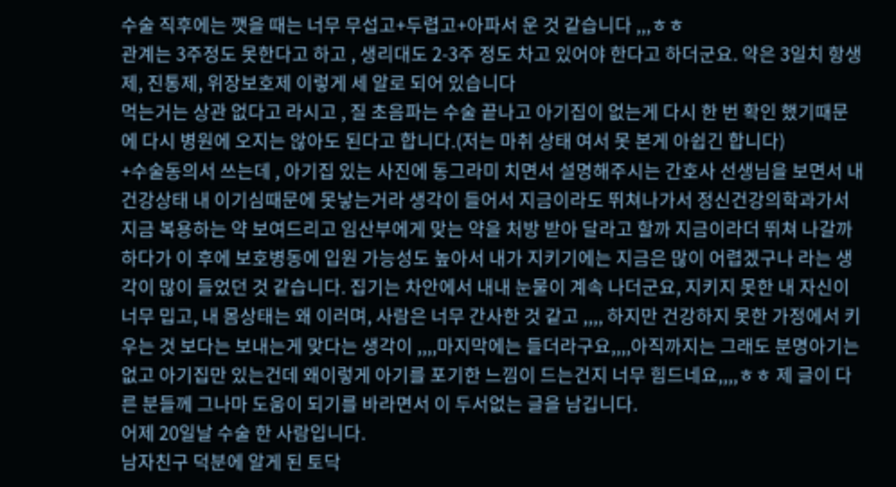수술 직후에는 깻을 때는 너무 무섭고+두렵고+아파서 운 것 같습니다 ,,,ㅎㅎ
관계는 3주정도 못한다고 하고 , 생리대도 2-3주 정도 차고 있어야 한다고 하더군요. 약은 3일치 항생제, 진통제, 위장보호제 이렇게 세 알로 되어 있습니다
먹는거는 상관 없다고 라시고 , 질 초음파는 수술 끝나고 아기집이 없는게 다시 한 번 확인 했기때문에 다시 병원에 오지는 않아도 된다고 합니다.(저는 마취 상태 여서 못 본게 아쉽긴 합니다)
+수술동의서 쓰는데 , 아기집 있는 사진에 동그라미 치면서 설명해주시는 간호사 선생님을 보면서 내 건강상태 내 이기심때문에 못낳는거라 생각이 들어서 지금이라도 뛰쳐나가서 정신건강의학과가서 지금 복용하는 약 보여드리고 임산부에게 맞는 약을 처방 받아 달라고 할까 지금이라더 뛰쳐 나갈까 하다가 이 후에 보호병동에 입원 가능성도 높아서 내가 지키기에는 지금은 많이 어렵겠구나 라는 생각이 많이 들었던 것 같습니다. 집기는 차안에서 내내 눈물이 계속 나더군요, 지키지 못한 내 자신이 너무 밉고, 내 몸상태는 왜 이러며, 사람은 너무 간사한 것 같고 ,,,, 하지만 건강하지 못한 가정에서 키우는 것 보다는 보내는게 맞다는 생각이 ,,,,마지막에는 들더라구요,,,,아직까지는 그래도 분명아기는 없고 아기집만 있는건데 왜이렇게 아기를 포기한 느낌이 드는건지 너무 힘드네요,,,,ㅎㅎ 제 글이 다른 분들께 그나마 도움이 되기를 바라면서 이 두서없는 글을 남깁니다.
어제 20일날 수술 한 사람입니다.
남자친구 덕분에 알게 된 토닥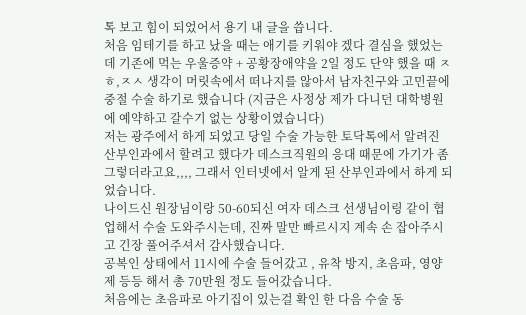톡 보고 힘이 되었어서 용기 내 글을 씁니다.
처음 임테기를 하고 났을 때는 애기를 키워야 겠다 결심을 했었는데 기존에 먹는 우울증약 + 공황장애약을 2일 정도 단약 했을 때 ㅈㅎ,ㅈㅅ 생각이 머릿속에서 떠나지를 않아서 남자친구와 고민끝에 중절 수술 하기로 했습니다 (지금은 사정상 제가 다니던 대학병원에 예약하고 갈수기 없는 상황이였습니다)
저는 광주에서 하게 되었고 당일 수술 가능한 토닥톡에서 알려진 산부인과에서 할려고 했다가 데스크직원의 응대 때문에 가기가 좀 그렇더라고요,,,, 그래서 인터넷에서 알게 된 산부인과에서 하게 되었습니다.
나이드신 원장님이랑 50-60되신 여자 데스크 선생님이링 같이 협업해서 수술 도와주시는데, 진짜 말만 빠르시지 계속 손 잡아주시고 긴장 풀어주셔서 감사했습니다.
공복인 상태에서 11시에 수술 들어갔고 , 유착 방지, 초음파, 영양제 등등 해서 총 70만원 정도 들어갔습니다.
처음에는 초음파로 아기집이 있는걸 확인 한 다음 수술 동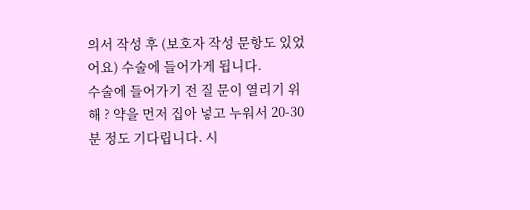의서 작성 후 (보호자 작성 문항도 있었어요) 수술에 들어가게 됩니다.
수술에 들어가기 전 질 문이 열리기 위해 ? 약을 먼저 집아 넣고 누워서 20-30분 정도 기다립니다. 시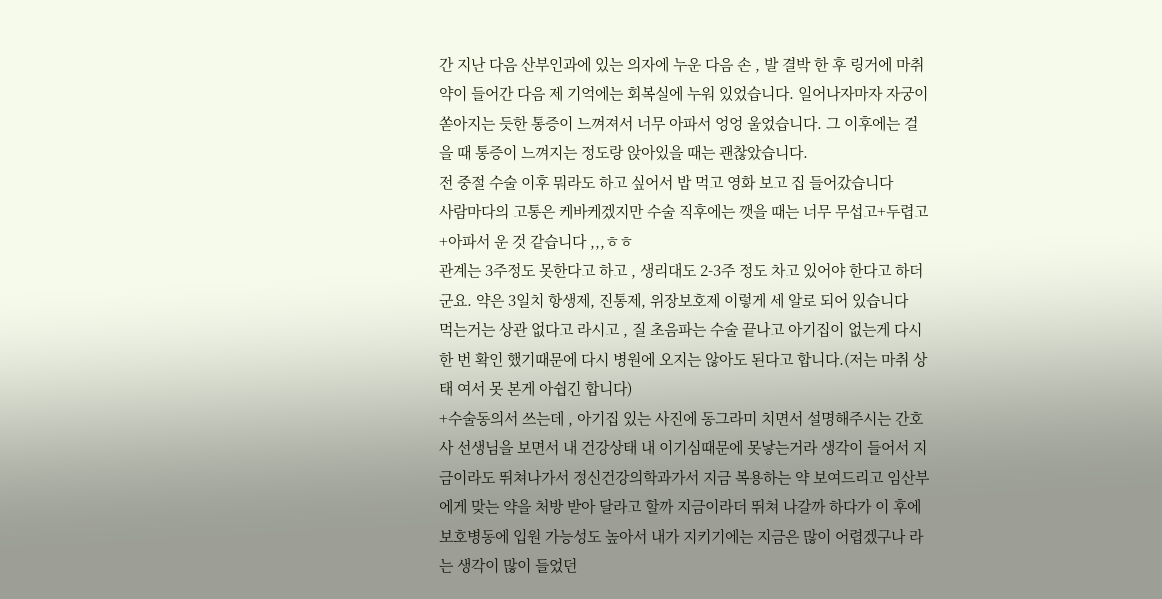간 지난 다음 산부인과에 있는 의자에 누운 다음 손 , 발 결박 한 후 링거에 마취 약이 들어간 다음 제 기억에는 회복실에 누워 있었습니다. 일어나자마자 자궁이 쏟아지는 듯한 통증이 느껴져서 너무 아파서 엉엉 울었습니다. 그 이후에는 걸을 때 통증이 느껴지는 정도랑 앉아있을 때는 괜찮았습니다.
전 중절 수술 이후 뭐라도 하고 싶어서 밥 먹고 영화 보고 집 들어갔습니다
사람마다의 고통은 케바케겠지만 수술 직후에는 깻을 때는 너무 무섭고+두렵고+아파서 운 것 같습니다 ,,,ㅎㅎ
관계는 3주정도 못한다고 하고 , 생리대도 2-3주 정도 차고 있어야 한다고 하더군요. 약은 3일치 항생제, 진통제, 위장보호제 이렇게 세 알로 되어 있습니다
먹는거는 상관 없다고 라시고 , 질 초음파는 수술 끝나고 아기집이 없는게 다시 한 번 확인 했기때문에 다시 병원에 오지는 않아도 된다고 합니다.(저는 마취 상태 여서 못 본게 아쉽긴 합니다)
+수술동의서 쓰는데 , 아기집 있는 사진에 동그라미 치면서 설명해주시는 간호사 선생님을 보면서 내 건강상태 내 이기심때문에 못낳는거라 생각이 들어서 지금이라도 뛰쳐나가서 정신건강의학과가서 지금 복용하는 약 보여드리고 임산부에게 맞는 약을 처방 받아 달라고 할까 지금이라더 뛰쳐 나갈까 하다가 이 후에 보호병동에 입원 가능성도 높아서 내가 지키기에는 지금은 많이 어렵겠구나 라는 생각이 많이 들었던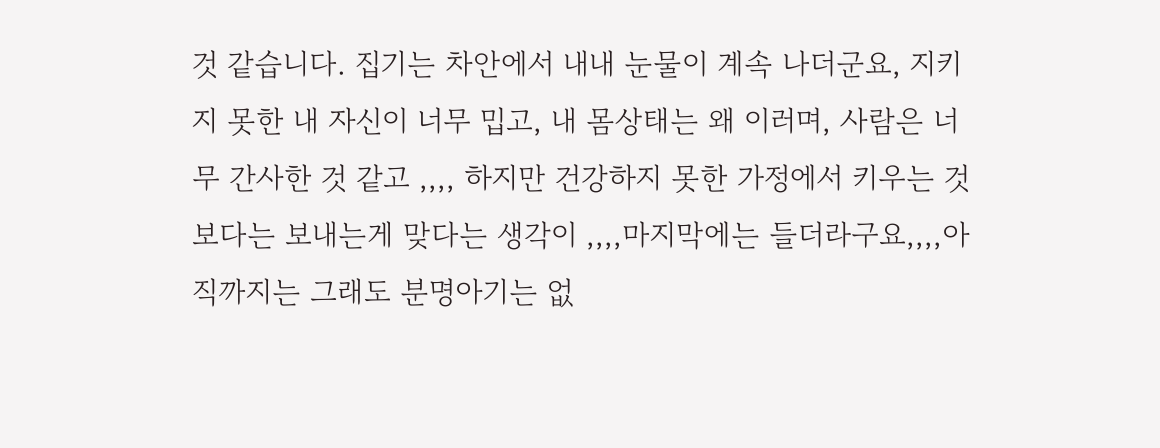것 같습니다. 집기는 차안에서 내내 눈물이 계속 나더군요, 지키지 못한 내 자신이 너무 밉고, 내 몸상태는 왜 이러며, 사람은 너무 간사한 것 같고 ,,,, 하지만 건강하지 못한 가정에서 키우는 것 보다는 보내는게 맞다는 생각이 ,,,,마지막에는 들더라구요,,,,아직까지는 그래도 분명아기는 없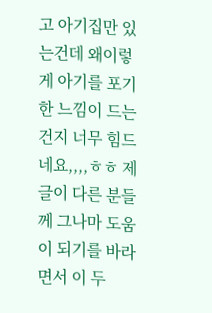고 아기집만 있는건데 왜이렇게 아기를 포기한 느낌이 드는건지 너무 힘드네요,,,,ㅎㅎ 제 글이 다른 분들께 그나마 도움이 되기를 바라면서 이 두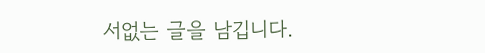서없는 글을 남깁니다.